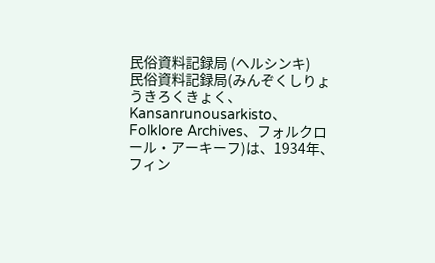民俗資料記録局 (ヘルシンキ)
民俗資料記録局(みんぞくしりょうきろくきょく、Kansanrunousarkisto、Folklore Archives、フォルクロール・アーキーフ)は、1934年、フィン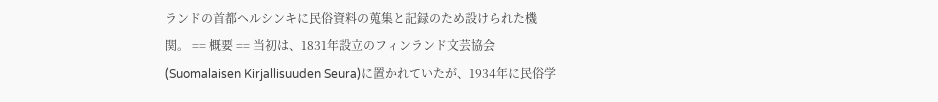ランドの首都ヘルシンキに民俗資料の蒐集と記録のため設けられた機関。 == 概要 == 当初は、1831年設立のフィンランド文芸協会(Suomalaisen Kirjallisuuden Seura)に置かれていたが、1934年に民俗学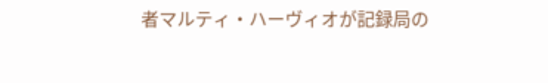者マルティ・ハーヴィオが記録局の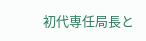初代専任局長と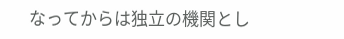なってからは独立の機関とし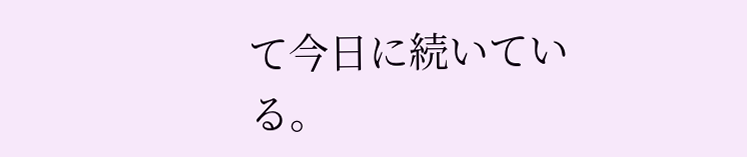て今日に続いている。